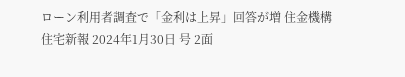ローン利用者調査で「金利は上昇」回答が増 住金機構
住宅新報 2024年1月30日 号 2面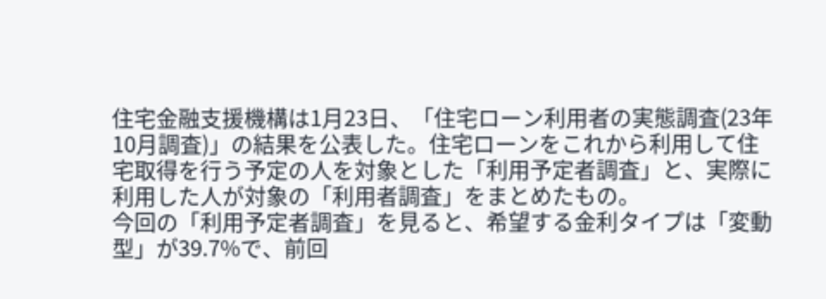住宅金融支援機構は1月23日、「住宅ローン利用者の実態調査(23年10月調査)」の結果を公表した。住宅ローンをこれから利用して住宅取得を行う予定の人を対象とした「利用予定者調査」と、実際に利用した人が対象の「利用者調査」をまとめたもの。
今回の「利用予定者調査」を見ると、希望する金利タイプは「変動型」が39.7%で、前回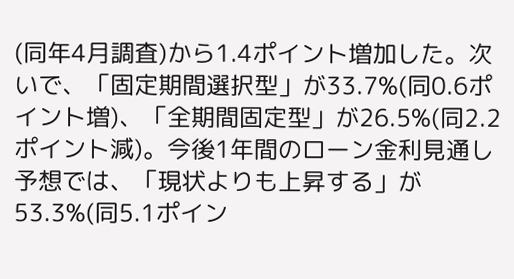(同年4月調査)から1.4ポイント増加した。次いで、「固定期間選択型」が33.7%(同0.6ポイント増)、「全期間固定型」が26.5%(同2.2ポイント減)。今後1年間のローン金利見通し予想では、「現状よりも上昇する」が53.3%(同5.1ポイン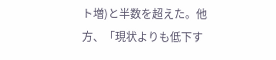ト増)と半数を超えた。他方、「現状よりも低下す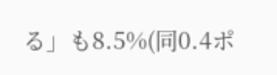る」も8.5%(同0.4ポ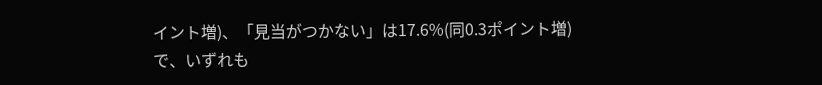イント増)、「見当がつかない」は17.6%(同0.3ポイント増)で、いずれも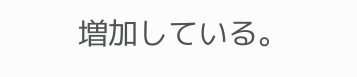増加している。